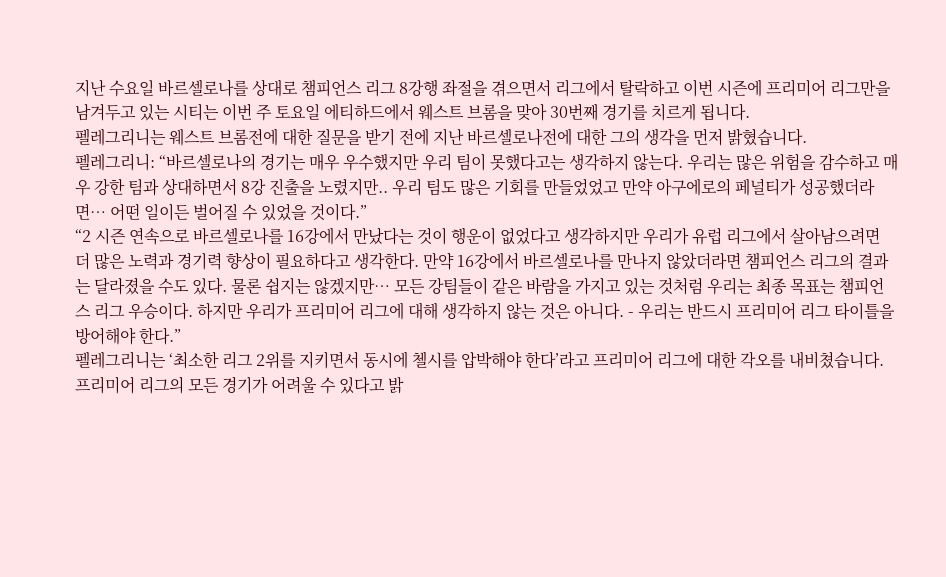지난 수요일 바르셀로나를 상대로 챔피언스 리그 8강행 좌절을 겪으면서 리그에서 탈락하고 이번 시즌에 프리미어 리그만을 남겨두고 있는 시티는 이번 주 토요일 에티하드에서 웨스트 브롬을 맞아 30번째 경기를 치르게 됩니다.
펠레그리니는 웨스트 브롬전에 대한 질문을 받기 전에 지난 바르셀로나전에 대한 그의 생각을 먼저 밝혔습니다.
펠레그리니: “바르셀로나의 경기는 매우 우수했지만 우리 팀이 못했다고는 생각하지 않는다. 우리는 많은 위험을 감수하고 매우 강한 팀과 상대하면서 8강 진출을 노렸지만.. 우리 팀도 많은 기회를 만들었었고 만약 아구에로의 페널티가 성공했더라면… 어떤 일이든 벌어질 수 있었을 것이다.”
“2 시즌 연속으로 바르셀로나를 16강에서 만났다는 것이 행운이 없었다고 생각하지만 우리가 유럽 리그에서 살아남으려면 더 많은 노력과 경기력 향상이 필요하다고 생각한다. 만약 16강에서 바르셀로나를 만나지 않았더라면 챔피언스 리그의 결과는 달라졌을 수도 있다. 물론 쉽지는 않겠지만… 모든 강팀들이 같은 바람을 가지고 있는 것처럼 우리는 최종 목표는 챔피언스 리그 우승이다. 하지만 우리가 프리미어 리그에 대해 생각하지 않는 것은 아니다. - 우리는 반드시 프리미어 리그 타이틀을 방어해야 한다.”
펠레그리니는 ‘최소한 리그 2위를 지키면서 동시에 첼시를 압박해야 한다’라고 프리미어 리그에 대한 각오를 내비쳤습니다.
프리미어 리그의 모든 경기가 어려울 수 있다고 밝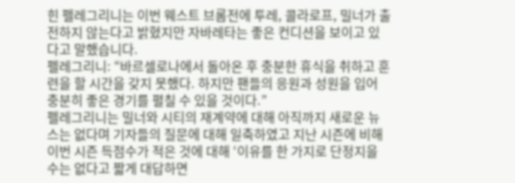힌 펠레그리니는 이번 웨스트 브롬전에 투레, 콜라로프, 밀너가 출전하지 않는다고 밝혔지만 자바레타는 좋은 컨디션을 보이고 있다고 말했습니다.
펠레그리니: “바르셀로나에서 돌아온 후 충분한 휴식을 취하고 훈련을 할 시간을 갖지 못했다. 하지만 팬들의 응원과 성원을 입어 충분히 좋은 경기를 펼칠 수 있을 것이다.”
펠레그리니는 밀너와 시티의 재계약에 대해 아직까지 새로운 뉴스는 없다며 기자들의 질문에 대해 일축하였고 지난 시즌에 비해 이번 시즌 득점수가 적은 것에 대해 ‘이유를 한 가지로 단정지을 수는 없다고 짧게 대답하면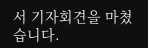서 기자회견을 마쳤습니다.